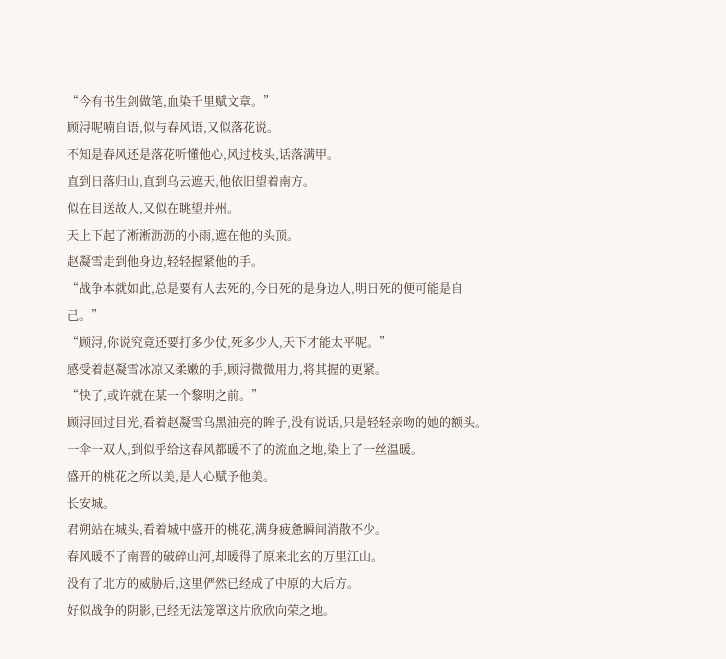“今有书生剑做笔,血染千里赋文章。”
顾浔呢喃自语,似与春风语,又似落花说。
不知是春风还是落花听懂他心,风过枝头,话落满甲。
直到日落归山,直到乌云遮天,他依旧望着南方。
似在目送故人,又似在眺望并州。
天上下起了淅淅沥沥的小雨,遮在他的头顶。
赵凝雪走到他身边,轻轻握紧他的手。
“战争本就如此,总是要有人去死的,今日死的是身边人,明日死的便可能是自己。”
“顾浔,你说究竟还要打多少仗,死多少人,天下才能太平呢。”
感受着赵凝雪冰凉又柔嫩的手,顾浔微微用力,将其握的更紧。
“快了,或许就在某一个黎明之前。”
顾浔回过目光,看着赵凝雪乌黑油亮的眸子,没有说话,只是轻轻亲吻的她的额头。
一伞一双人,到似乎给这春风都暖不了的流血之地,染上了一丝温暖。
盛开的桃花之所以美,是人心赋予他美。
长安城。
君朔站在城头,看着城中盛开的桃花,满身疲惫瞬间消散不少。
春风暖不了南晋的破碎山河,却暖得了原来北玄的万里江山。
没有了北方的威胁后,这里俨然已经成了中原的大后方。
好似战争的阴影,已经无法笼罩这片欣欣向荣之地。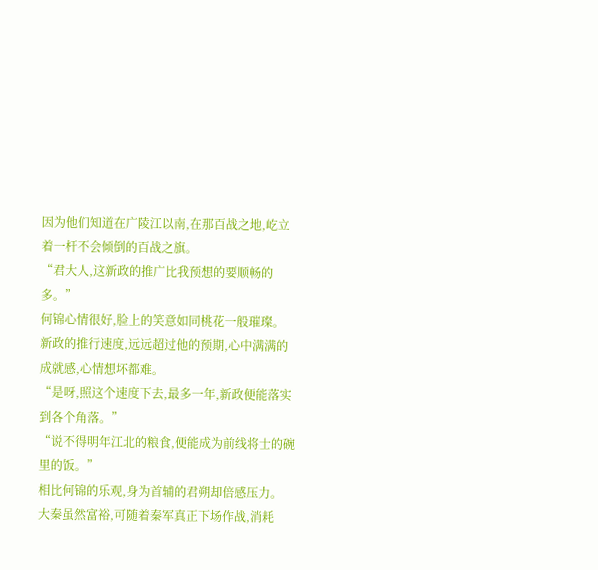因为他们知道在广陵江以南,在那百战之地,屹立着一杆不会倾倒的百战之旗。
“君大人,这新政的推广比我预想的要顺畅的多。”
何锦心情很好,脸上的笑意如同桃花一般璀璨。
新政的推行速度,远远超过他的预期,心中满满的成就感,心情想坏都难。
“是呀,照这个速度下去,最多一年,新政便能落实到各个角落。”
“说不得明年江北的粮食,便能成为前线将士的碗里的饭。”
相比何锦的乐观,身为首辅的君朔却倍感压力。
大秦虽然富裕,可随着秦军真正下场作战,消耗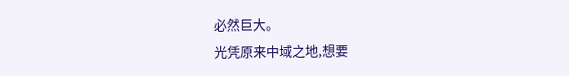必然巨大。
光凭原来中域之地,想要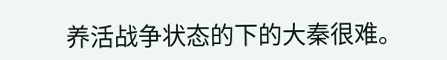养活战争状态的下的大秦很难。